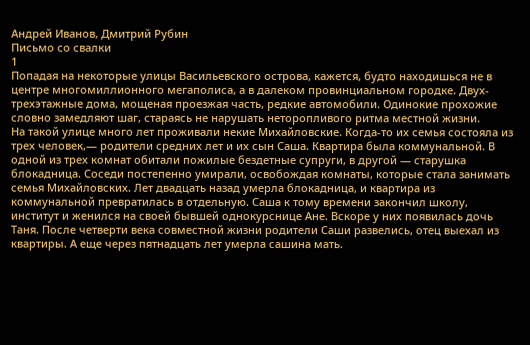Андрей Иванов, Дмитрий Рубин
Письмо со свалки
1
Попадая на некоторые улицы Васильевского острова, кажется, будто находишься не в центре многомиллионного мегаполиса, а в далеком провинциальном городке. Двух-трехэтажные дома, мощеная проезжая часть, редкие автомобили. Одинокие прохожие словно замедляют шаг, стараясь не нарушать неторопливого ритма местной жизни.
На такой улице много лет проживали некие Михайловские. Когда-то их семья состояла из трех человек,— родители средних лет и их сын Саша. Квартира была коммунальной. В одной из трех комнат обитали пожилые бездетные супруги, в другой — старушка блокадница. Соседи постепенно умирали, освобождая комнаты, которые стала занимать семья Михайловских. Лет двадцать назад умерла блокадница, и квартира из коммунальной превратилась в отдельную. Саша к тому времени закончил школу, институт и женился на своей бывшей однокурснице Ане. Вскоре у них появилась дочь Таня. После четверти века совместной жизни родители Саши развелись, отец выехал из квартиры. А еще через пятнадцать лет умерла сашина мать.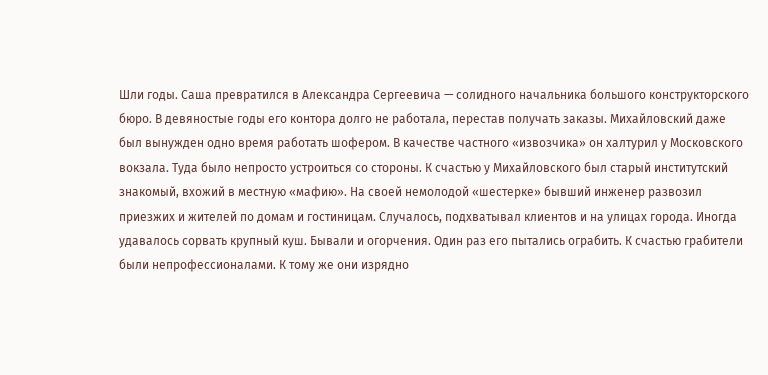Шли годы. Саша превратился в Александра Сергеевича — солидного начальника большого конструкторского бюро. В девяностые годы его контора долго не работала, перестав получать заказы. Михайловский даже был вынужден одно время работать шофером. В качестве частного «извозчика» он халтурил у Московского вокзала. Туда было непросто устроиться со стороны. К счастью у Михайловского был старый институтский знакомый, вхожий в местную «мафию». На своей немолодой «шестерке» бывший инженер развозил приезжих и жителей по домам и гостиницам. Случалось, подхватывал клиентов и на улицах города. Иногда удавалось сорвать крупный куш. Бывали и огорчения. Один раз его пытались ограбить. К счастью грабители были непрофессионалами. К тому же они изрядно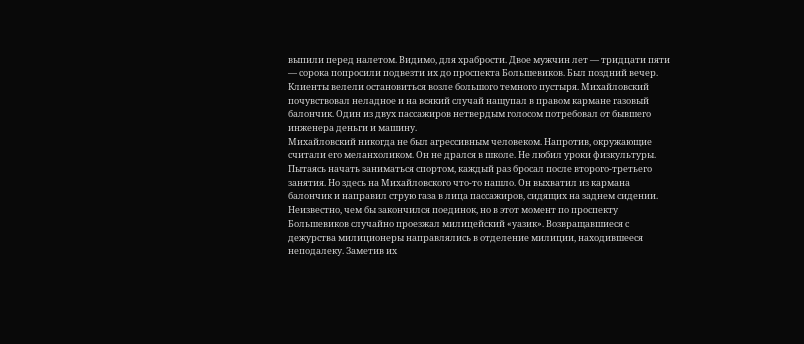выпили перед налетом. Видимо, для храбрости. Двое мужчин лет — тридцати пяти — сорока попросили подвезти их до проспекта Большевиков. Был поздний вечер. Клиенты велели остановиться возле большого темного пустыря. Михайловский почувствовал неладное и на всякий случай нащупал в правом кармане газовый балончик. Один из двух пассажиров нетвердым голосом потребовал от бывшего инженера деньги и машину.
Михайловский никогда не был агрессивным человеком. Напротив, окружающие считали его меланхоликом. Он не дрался в школе. Не любил уроки физкультуры. Пытаясь начать заниматься спортом, каждый раз бросал после второго-третьего занятия. Но здесь на Михайловского что-то нашло. Он выхватил из кармана балончик и направил струю газа в лица пассажиров, сидящих на заднем сидении. Неизвестно, чем бы закончился поединок, но в этот момент по проспекту Большевиков случайно проезжал милицейский «уазик». Возвращавшиеся с дежурства милиционеры направлялись в отделение милиции, находившееся неподалеку. Заметив их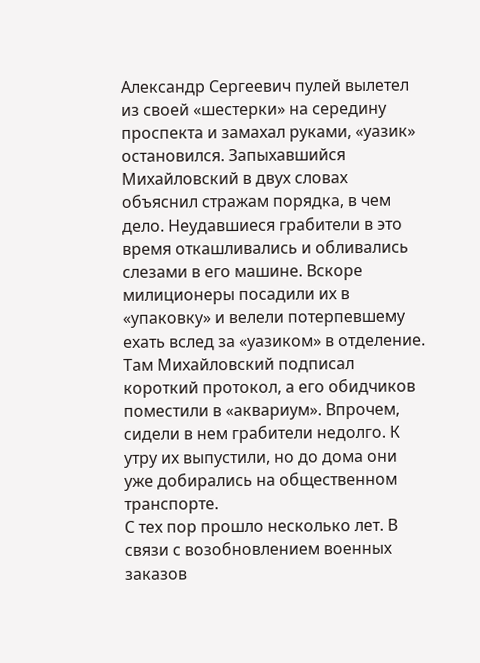Александр Сергеевич пулей вылетел из своей «шестерки» на середину проспекта и замахал руками, «уазик» остановился. Запыхавшийся Михайловский в двух словах объяснил стражам порядка, в чем дело. Неудавшиеся грабители в это время откашливались и обливались слезами в его машине. Вскоре милиционеры посадили их в «упаковку» и велели потерпевшему ехать вслед за «уазиком» в отделение. Там Михайловский подписал короткий протокол, а его обидчиков поместили в «аквариум». Впрочем, сидели в нем грабители недолго. К утру их выпустили, но до дома они уже добирались на общественном транспорте.
С тех пор прошло несколько лет. В связи с возобновлением военных заказов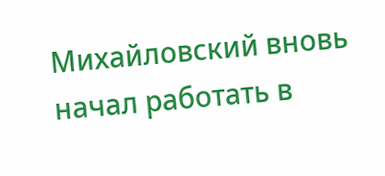Михайловский вновь начал работать в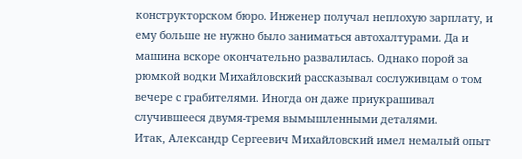конструкторском бюро. Инженер получал неплохую зарплату, и ему больше не нужно было заниматься автохалтурами. Да и машина вскоре окончательно развалилась. Однако порой за рюмкой водки Михайловский рассказывал сослуживцам о том вечере с грабителями. Иногда он даже приукрашивал случившееся двумя-тремя вымышленными деталями.
Итак, Александр Сергеевич Михайловский имел немалый опыт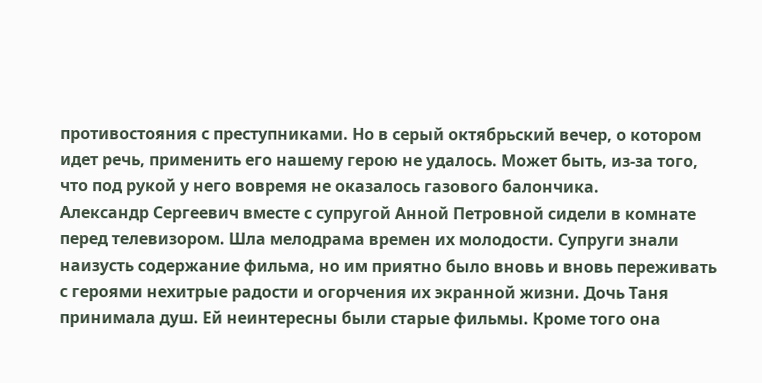противостояния с преступниками. Но в серый октябрьский вечер, о котором идет речь, применить его нашему герою не удалось. Может быть, из-за того, что под рукой у него вовремя не оказалось газового балончика.
Александр Сергеевич вместе с супругой Анной Петровной сидели в комнате перед телевизором. Шла мелодрама времен их молодости. Супруги знали наизусть содержание фильма, но им приятно было вновь и вновь переживать с героями нехитрые радости и огорчения их экранной жизни. Дочь Таня принимала душ. Ей неинтересны были старые фильмы. Кроме того она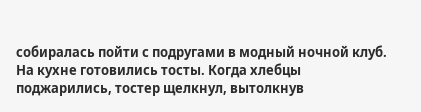собиралась пойти с подругами в модный ночной клуб.
На кухне готовились тосты. Когда хлебцы поджарились, тостер щелкнул, вытолкнув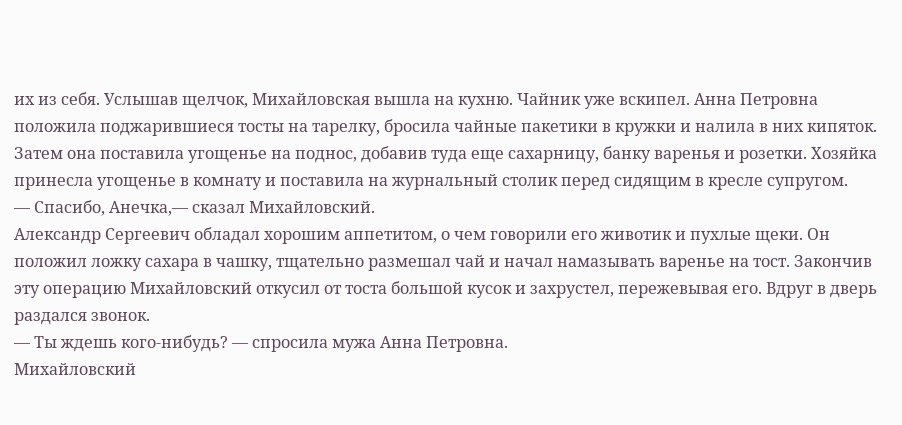их из себя. Услышав щелчок, Михайловская вышла на кухню. Чайник уже вскипел. Анна Петровна положила поджарившиеся тосты на тарелку, бросила чайные пакетики в кружки и налила в них кипяток. Затем она поставила угощенье на поднос, добавив туда еще сахарницу, банку варенья и розетки. Хозяйка принесла угощенье в комнату и поставила на журнальный столик перед сидящим в кресле супругом.
— Спасибо, Анечка,— сказал Михайловский.
Александр Сергеевич обладал хорошим аппетитом, о чем говорили его животик и пухлые щеки. Он положил ложку сахара в чашку, тщательно размешал чай и начал намазывать варенье на тост. Закончив эту операцию Михайловский откусил от тоста большой кусок и захрустел, пережевывая его. Вдруг в дверь раздался звонок.
— Ты ждешь кого-нибудь? — спросила мужа Анна Петровна.
Михайловский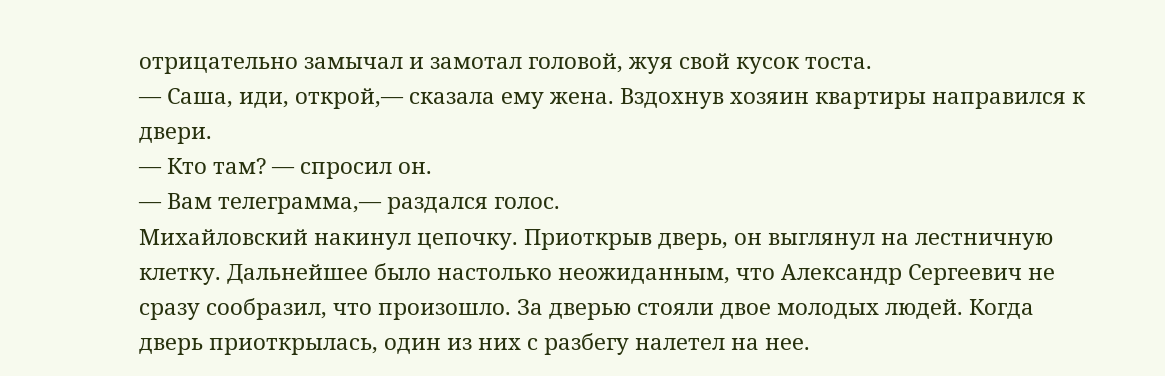отрицательно замычал и замотал головой, жуя свой кусок тоста.
— Саша, иди, открой,— сказала ему жена. Вздохнув хозяин квартиры направился к двери.
— Кто там? — спросил он.
— Вам телеграмма,— раздался голос.
Михайловский накинул цепочку. Приоткрыв дверь, он выглянул на лестничную клетку. Дальнейшее было настолько неожиданным, что Александр Сергеевич не сразу сообразил, что произошло. За дверью стояли двое молодых людей. Когда дверь приоткрылась, один из них с разбегу налетел на нее.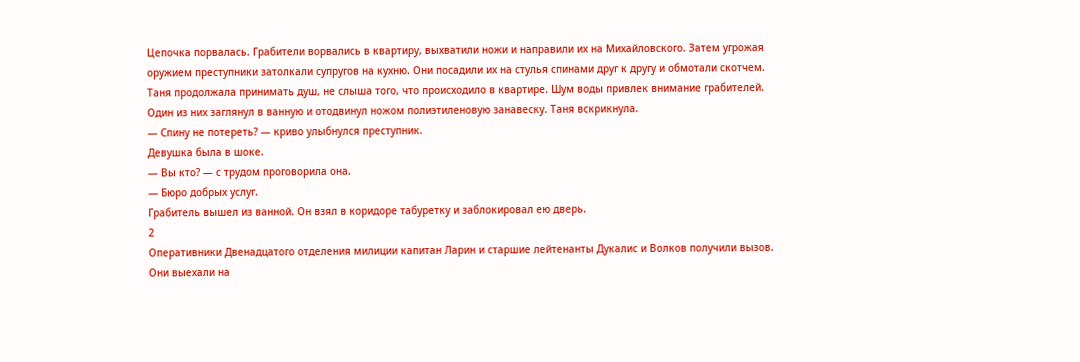Цепочка порвалась. Грабители ворвались в квартиру, выхватили ножи и направили их на Михайловского. Затем угрожая оружием преступники затолкали супругов на кухню. Они посадили их на стулья спинами друг к другу и обмотали скотчем.
Таня продолжала принимать душ, не слыша того, что происходило в квартире. Шум воды привлек внимание грабителей. Один из них заглянул в ванную и отодвинул ножом полиэтиленовую занавеску. Таня вскрикнула.
— Спину не потереть? — криво улыбнулся преступник.
Девушка была в шоке.
— Вы кто? — с трудом проговорила она.
— Бюро добрых услуг.
Грабитель вышел из ванной. Он взял в коридоре табуретку и заблокировал ею дверь.
2
Оперативники Двенадцатого отделения милиции капитан Ларин и старшие лейтенанты Дукалис и Волков получили вызов. Они выехали на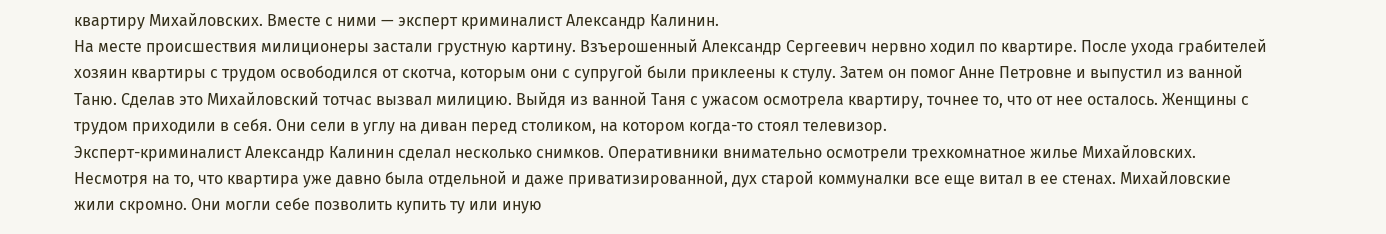квартиру Михайловских. Вместе с ними — эксперт криминалист Александр Калинин.
На месте происшествия милиционеры застали грустную картину. Взъерошенный Александр Сергеевич нервно ходил по квартире. После ухода грабителей хозяин квартиры с трудом освободился от скотча, которым они с супругой были приклеены к стулу. Затем он помог Анне Петровне и выпустил из ванной Таню. Сделав это Михайловский тотчас вызвал милицию. Выйдя из ванной Таня с ужасом осмотрела квартиру, точнее то, что от нее осталось. Женщины с трудом приходили в себя. Они сели в углу на диван перед столиком, на котором когда-то стоял телевизор.
Эксперт-криминалист Александр Калинин сделал несколько снимков. Оперативники внимательно осмотрели трехкомнатное жилье Михайловских. Несмотря на то, что квартира уже давно была отдельной и даже приватизированной, дух старой коммуналки все еще витал в ее стенах. Михайловские жили скромно. Они могли себе позволить купить ту или иную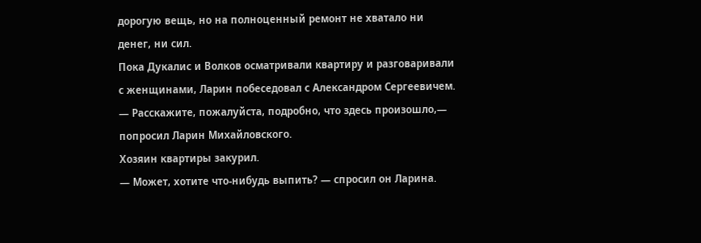дорогую вещь, но на полноценный ремонт не хватало ни денег, ни сил.
Пока Дукалис и Волков осматривали квартиру и разговаривали с женщинами, Ларин побеседовал с Александром Сергеевичем.
— Расскажите, пожалуйста, подробно, что здесь произошло,— попросил Ларин Михайловского.
Хозяин квартиры закурил.
— Может, хотите что-нибудь выпить? — спросил он Ларина.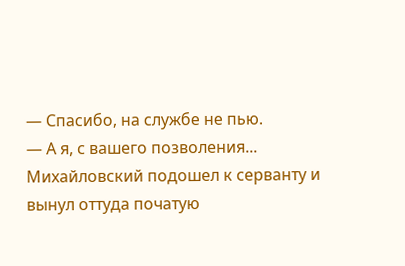— Спасибо, на службе не пью.
— А я, с вашего позволения...
Михайловский подошел к серванту и вынул оттуда початую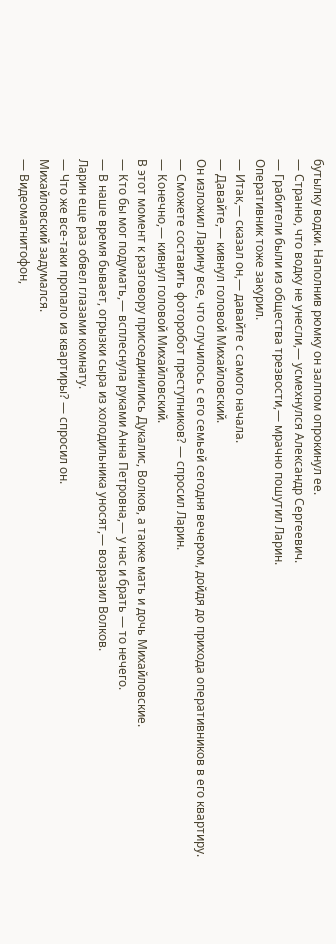бутылку водки. Наполнив рюмку он залпом опрокинул ее.
— Странно, что водку не унесли,— усмехнулся Александр Сергеевич.
— Грабители были из общества трезвости,— мрачно пошутил Ларин.
Оперативник тоже закурил.
— Итак,— сказал он,— давайте с самого начала.
— Давайте,— кивнул головой Михайловский.
Он изложил Ларину все, что случилось с его семьей сегодня вечером, дойдя до прихода оперативников в его квартиру.
— Сможете составить фоторобот преступников? — спросил Ларин.
— Конечно,— кивнул головой Михайловский.
В этот момент к разговору присоединились Дукалис, Волков, а также мать и дочь Михайловские.
— Кто бы мог подумать,— всплеснула руками Анна Петровна,— у нас и брать — то нечего.
— В наше время бывает, огрызки сыра из холодильника уносят,— возразил Волков.
Ларин еще раз обвел глазами комнату.
— Что же все-таки пропало из квартиры? — спросил он.
Михайловский задумался.
— Видеомагнитофон,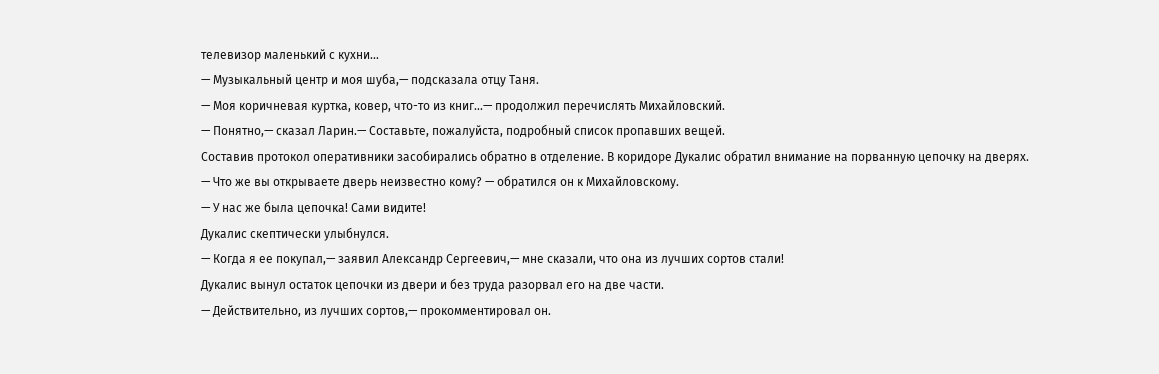телевизор маленький с кухни...
— Музыкальный центр и моя шуба,— подсказала отцу Таня.
— Моя коричневая куртка, ковер, что-то из книг...— продолжил перечислять Михайловский.
— Понятно,— сказал Ларин.— Составьте, пожалуйста, подробный список пропавших вещей.
Составив протокол оперативники засобирались обратно в отделение. В коридоре Дукалис обратил внимание на порванную цепочку на дверях.
— Что же вы открываете дверь неизвестно кому? — обратился он к Михайловскому.
— У нас же была цепочка! Сами видите!
Дукалис скептически улыбнулся.
— Когда я ее покупал,— заявил Александр Сергеевич,— мне сказали, что она из лучших сортов стали!
Дукалис вынул остаток цепочки из двери и без труда разорвал его на две части.
— Действительно, из лучших сортов,— прокомментировал он.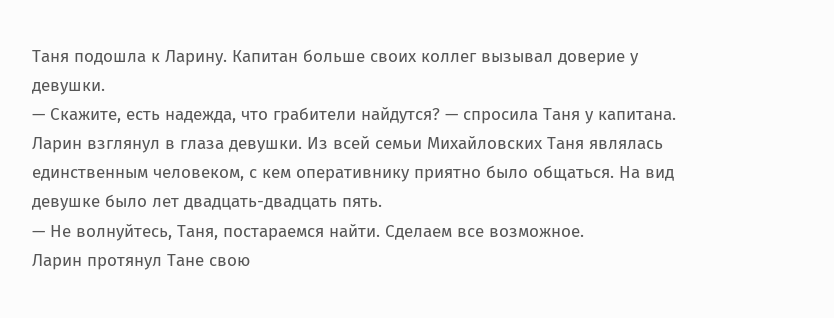Таня подошла к Ларину. Капитан больше своих коллег вызывал доверие у девушки.
— Скажите, есть надежда, что грабители найдутся? — спросила Таня у капитана.
Ларин взглянул в глаза девушки. Из всей семьи Михайловских Таня являлась единственным человеком, с кем оперативнику приятно было общаться. На вид девушке было лет двадцать-двадцать пять.
— Не волнуйтесь, Таня, постараемся найти. Сделаем все возможное.
Ларин протянул Тане свою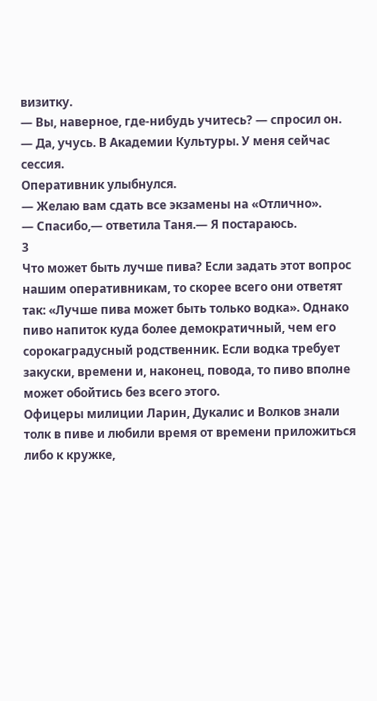визитку.
— Вы, наверное, где-нибудь учитесь? — спросил он.
— Да, учусь. В Академии Культуры. У меня сейчас сессия.
Оперативник улыбнулся.
— Желаю вам сдать все экзамены на «Отлично».
— Спасибо,— ответила Таня.— Я постараюсь.
3
Что может быть лучше пива? Если задать этот вопрос нашим оперативникам, то скорее всего они ответят так: «Лучше пива может быть только водка». Однако пиво напиток куда более демократичный, чем его сорокаградусный родственник. Если водка требует закуски, времени и, наконец, повода, то пиво вполне может обойтись без всего этого.
Офицеры милиции Ларин, Дукалис и Волков знали толк в пиве и любили время от времени приложиться либо к кружке,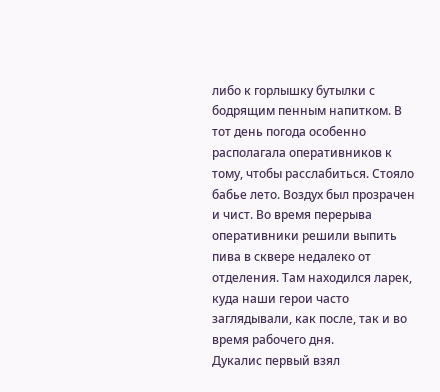либо к горлышку бутылки с бодрящим пенным напитком. В тот день погода особенно располагала оперативников к тому, чтобы расслабиться. Стояло бабье лето. Воздух был прозрачен и чист. Во время перерыва оперативники решили выпить пива в сквере недалеко от отделения. Там находился ларек, куда наши герои часто заглядывали, как после, так и во время рабочего дня.
Дукалис первый взял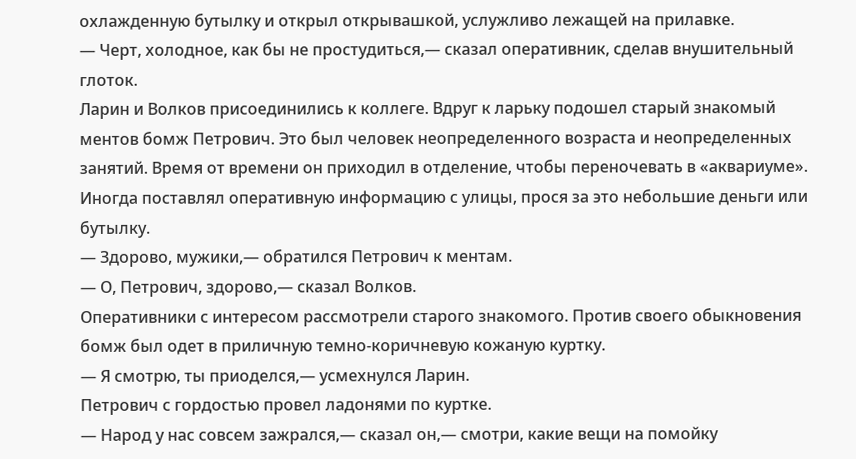охлажденную бутылку и открыл открывашкой, услужливо лежащей на прилавке.
— Черт, холодное, как бы не простудиться,— сказал оперативник, сделав внушительный глоток.
Ларин и Волков присоединились к коллеге. Вдруг к ларьку подошел старый знакомый ментов бомж Петрович. Это был человек неопределенного возраста и неопределенных занятий. Время от времени он приходил в отделение, чтобы переночевать в «аквариуме». Иногда поставлял оперативную информацию с улицы, прося за это небольшие деньги или бутылку.
— Здорово, мужики,— обратился Петрович к ментам.
— О, Петрович, здорово,— сказал Волков.
Оперативники с интересом рассмотрели старого знакомого. Против своего обыкновения бомж был одет в приличную темно-коричневую кожаную куртку.
— Я смотрю, ты приоделся,— усмехнулся Ларин.
Петрович с гордостью провел ладонями по куртке.
— Народ у нас совсем зажрался,— сказал он,— смотри, какие вещи на помойку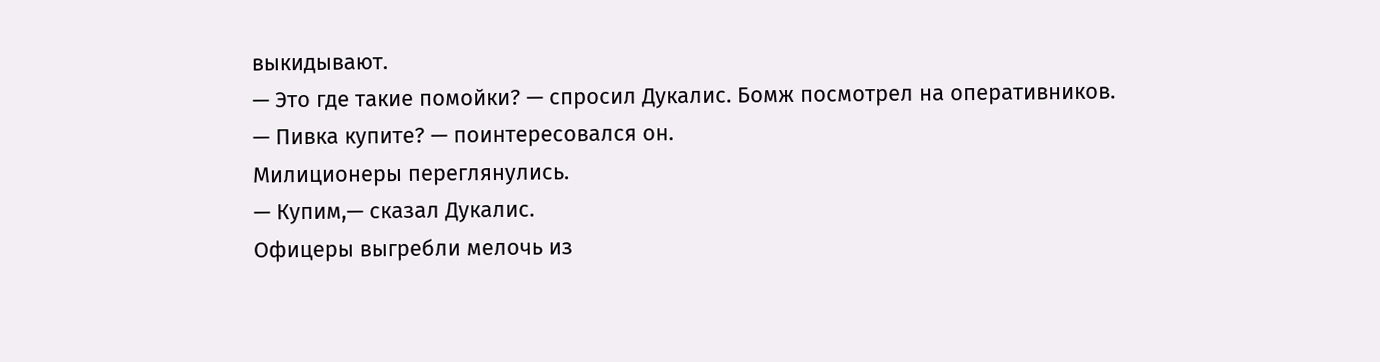выкидывают.
— Это где такие помойки? — спросил Дукалис. Бомж посмотрел на оперативников.
— Пивка купите? — поинтересовался он.
Милиционеры переглянулись.
— Купим,— сказал Дукалис.
Офицеры выгребли мелочь из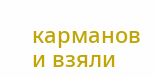карманов и взяли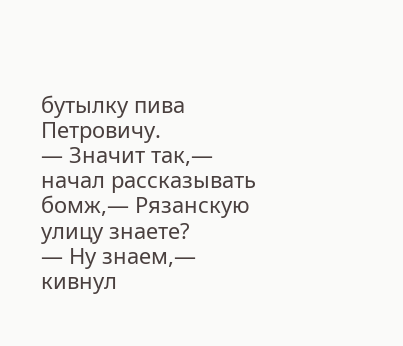бутылку пива Петровичу.
— Значит так,— начал рассказывать бомж,— Рязанскую улицу знаете?
— Ну знаем,— кивнул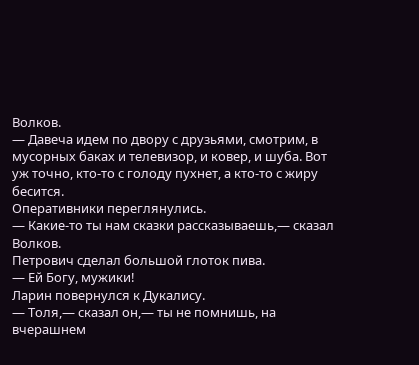Волков.
— Давеча идем по двору с друзьями, смотрим, в мусорных баках и телевизор, и ковер, и шуба. Вот уж точно, кто-то с голоду пухнет, а кто-то с жиру бесится.
Оперативники переглянулись.
— Какие-то ты нам сказки рассказываешь,— сказал Волков.
Петрович сделал большой глоток пива.
— Ей Богу, мужики!
Ларин повернулся к Дукалису.
— Толя,— сказал он,— ты не помнишь, на вчерашнем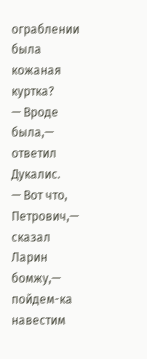ограблении была кожаная куртка?
— Вроде была,— ответил Дукалис.
— Вот что, Петрович,— сказал Ларин бомжу,— пойдем-ка навестим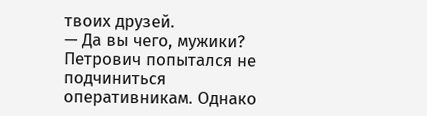твоих друзей.
— Да вы чего, мужики?
Петрович попытался не подчиниться оперативникам. Однако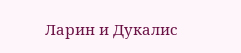Ларин и Дукалис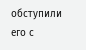обступили его с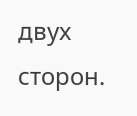двух сторон.